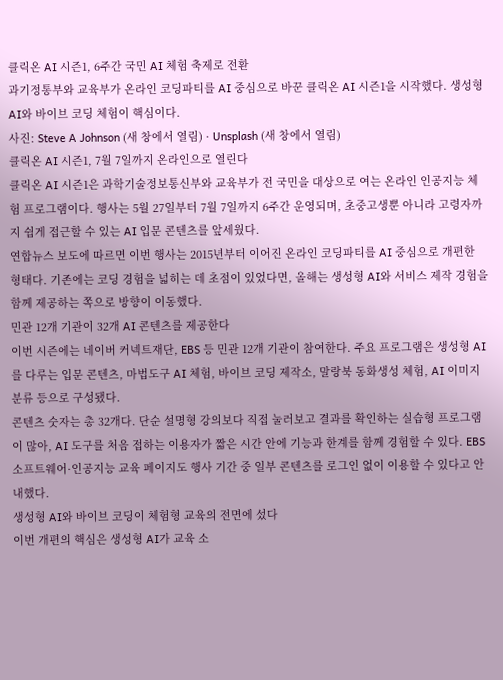클릭온 AI 시즌1, 6주간 국민 AI 체험 축제로 전환
과기정통부와 교육부가 온라인 코딩파티를 AI 중심으로 바꾼 클릭온 AI 시즌1을 시작했다. 생성형 AI와 바이브 코딩 체험이 핵심이다.
사진: Steve A Johnson (새 창에서 열림) · Unsplash (새 창에서 열림)
클릭온 AI 시즌1, 7월 7일까지 온라인으로 열린다
클릭온 AI 시즌1은 과학기술정보통신부와 교육부가 전 국민을 대상으로 여는 온라인 인공지능 체험 프로그램이다. 행사는 5월 27일부터 7월 7일까지 6주간 운영되며, 초중고생뿐 아니라 고령자까지 쉽게 접근할 수 있는 AI 입문 콘텐츠를 앞세웠다.
연합뉴스 보도에 따르면 이번 행사는 2015년부터 이어진 온라인 코딩파티를 AI 중심으로 개편한 형태다. 기존에는 코딩 경험을 넓히는 데 초점이 있었다면, 올해는 생성형 AI와 서비스 제작 경험을 함께 제공하는 쪽으로 방향이 이동했다.
민관 12개 기관이 32개 AI 콘텐츠를 제공한다
이번 시즌에는 네이버 커넥트재단, EBS 등 민관 12개 기관이 참여한다. 주요 프로그램은 생성형 AI를 다루는 입문 콘텐츠, 마법도구 AI 체험, 바이브 코딩 제작소, 말랑북 동화생성 체험, AI 이미지 분류 등으로 구성됐다.
콘텐츠 숫자는 총 32개다. 단순 설명형 강의보다 직접 눌러보고 결과를 확인하는 실습형 프로그램이 많아, AI 도구를 처음 접하는 이용자가 짧은 시간 안에 기능과 한계를 함께 경험할 수 있다. EBS 소프트웨어·인공지능 교육 페이지도 행사 기간 중 일부 콘텐츠를 로그인 없이 이용할 수 있다고 안내했다.
생성형 AI와 바이브 코딩이 체험형 교육의 전면에 섰다
이번 개편의 핵심은 생성형 AI가 교육 소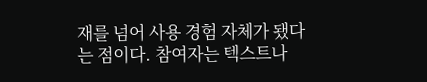재를 넘어 사용 경험 자체가 됐다는 점이다. 참여자는 텍스트나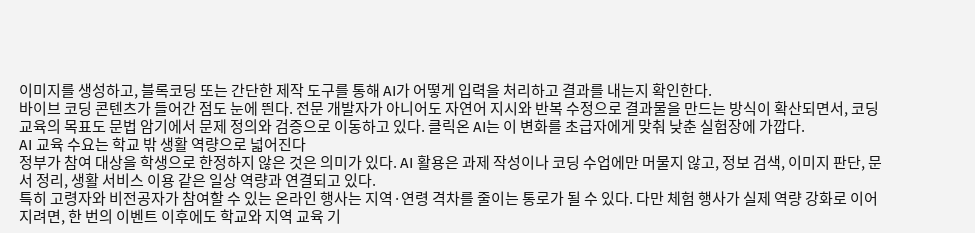이미지를 생성하고, 블록코딩 또는 간단한 제작 도구를 통해 AI가 어떻게 입력을 처리하고 결과를 내는지 확인한다.
바이브 코딩 콘텐츠가 들어간 점도 눈에 띈다. 전문 개발자가 아니어도 자연어 지시와 반복 수정으로 결과물을 만드는 방식이 확산되면서, 코딩 교육의 목표도 문법 암기에서 문제 정의와 검증으로 이동하고 있다. 클릭온 AI는 이 변화를 초급자에게 맞춰 낮춘 실험장에 가깝다.
AI 교육 수요는 학교 밖 생활 역량으로 넓어진다
정부가 참여 대상을 학생으로 한정하지 않은 것은 의미가 있다. AI 활용은 과제 작성이나 코딩 수업에만 머물지 않고, 정보 검색, 이미지 판단, 문서 정리, 생활 서비스 이용 같은 일상 역량과 연결되고 있다.
특히 고령자와 비전공자가 참여할 수 있는 온라인 행사는 지역·연령 격차를 줄이는 통로가 될 수 있다. 다만 체험 행사가 실제 역량 강화로 이어지려면, 한 번의 이벤트 이후에도 학교와 지역 교육 기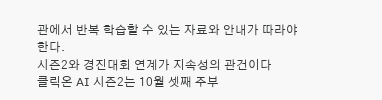관에서 반복 학습할 수 있는 자료와 안내가 따라야 한다.
시즌2와 경진대회 연계가 지속성의 관건이다
클릭온 AI 시즌2는 10월 셋째 주부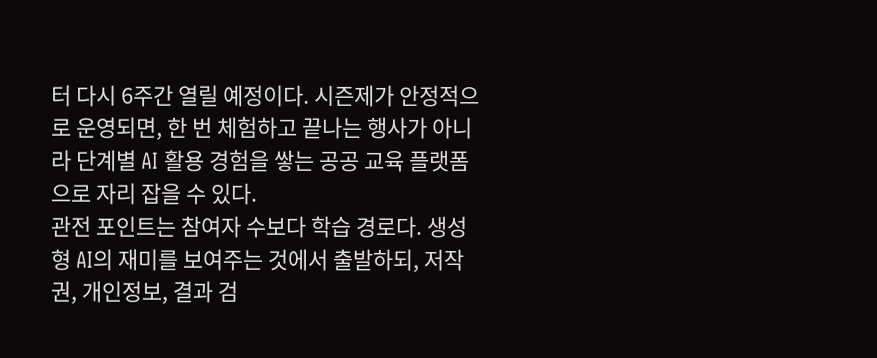터 다시 6주간 열릴 예정이다. 시즌제가 안정적으로 운영되면, 한 번 체험하고 끝나는 행사가 아니라 단계별 AI 활용 경험을 쌓는 공공 교육 플랫폼으로 자리 잡을 수 있다.
관전 포인트는 참여자 수보다 학습 경로다. 생성형 AI의 재미를 보여주는 것에서 출발하되, 저작권, 개인정보, 결과 검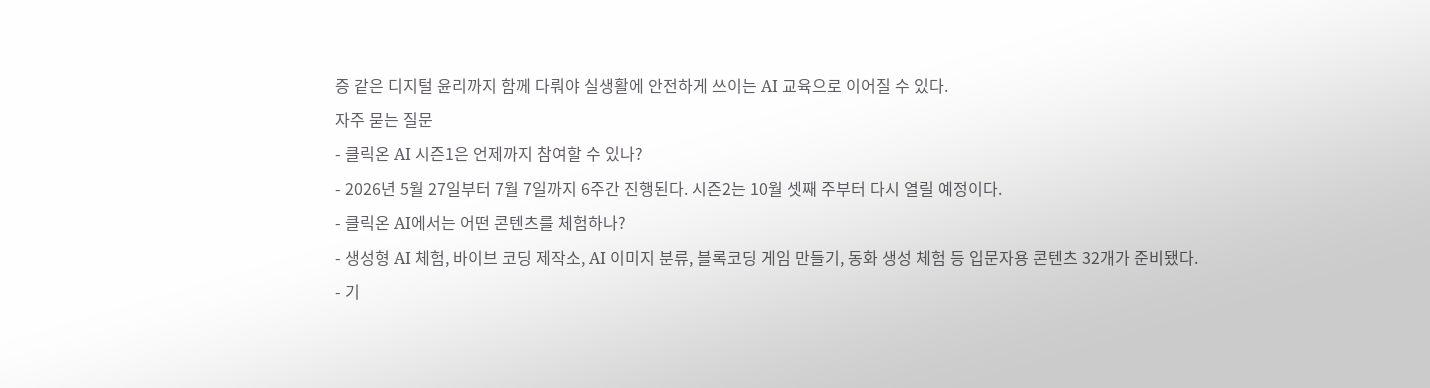증 같은 디지털 윤리까지 함께 다뤄야 실생활에 안전하게 쓰이는 AI 교육으로 이어질 수 있다.
자주 묻는 질문
- 클릭온 AI 시즌1은 언제까지 참여할 수 있나?
- 2026년 5월 27일부터 7월 7일까지 6주간 진행된다. 시즌2는 10월 셋째 주부터 다시 열릴 예정이다.
- 클릭온 AI에서는 어떤 콘텐츠를 체험하나?
- 생성형 AI 체험, 바이브 코딩 제작소, AI 이미지 분류, 블록코딩 게임 만들기, 동화 생성 체험 등 입문자용 콘텐츠 32개가 준비됐다.
- 기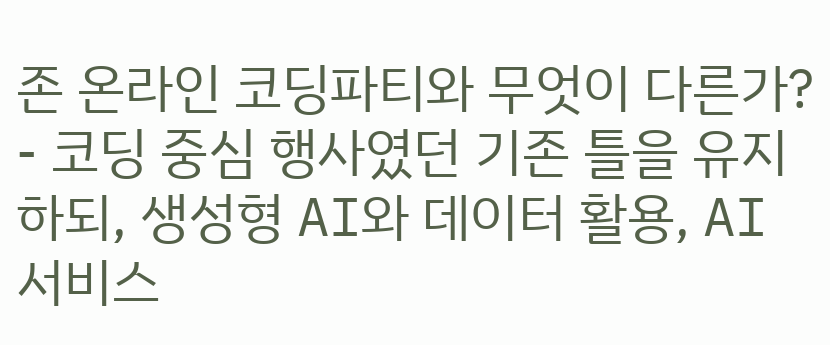존 온라인 코딩파티와 무엇이 다른가?
- 코딩 중심 행사였던 기존 틀을 유지하되, 생성형 AI와 데이터 활용, AI 서비스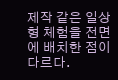제작 같은 일상형 체험을 전면에 배치한 점이 다르다.